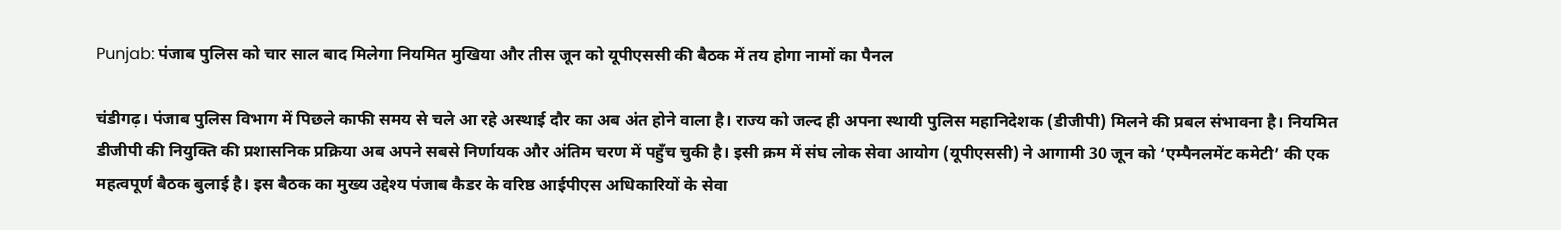Punjab: पंजाब पुलिस को चार साल बाद मिलेगा नियमित मुखिया और तीस जून को यूपीएससी की बैठक में तय होगा नामों का पैनल

चंडीगढ़। पंजाब पुलिस विभाग में पिछले काफी समय से चले आ रहे अस्थाई दौर का अब अंत होने वाला है। राज्य को जल्द ही अपना स्थायी पुलिस महानिदेशक (डीजीपी) मिलने की प्रबल संभावना है। नियमित डीजीपी की नियुक्ति की प्रशासनिक प्रक्रिया अब अपने सबसे निर्णायक और अंतिम चरण में पहुँच चुकी है। इसी क्रम में संघ लोक सेवा आयोग (यूपीएससी) ने आगामी 30 जून को ‘एम्पैनलमेंट कमेटी’ की एक महत्वपूर्ण बैठक बुलाई है। इस बैठक का मुख्य उद्देश्य पंजाब कैडर के वरिष्ठ आईपीएस अधिकारियों के सेवा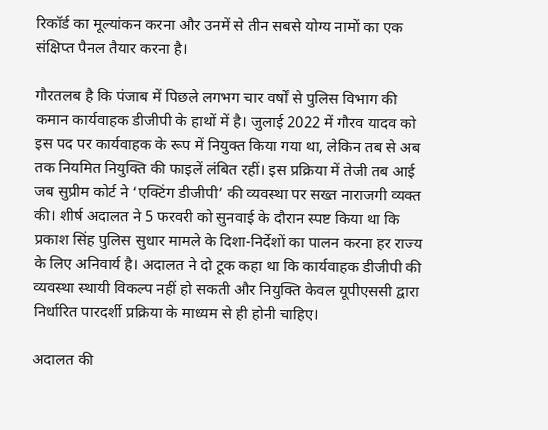रिकॉर्ड का मूल्यांकन करना और उनमें से तीन सबसे योग्य नामों का एक संक्षिप्त पैनल तैयार करना है।

गौरतलब है कि पंजाब में पिछले लगभग चार वर्षों से पुलिस विभाग की कमान कार्यवाहक डीजीपी के हाथों में है। जुलाई 2022 में गौरव यादव को इस पद पर कार्यवाहक के रूप में नियुक्त किया गया था, लेकिन तब से अब तक नियमित नियुक्ति की फाइलें लंबित रहीं। इस प्रक्रिया में तेजी तब आई जब सुप्रीम कोर्ट ने ‘एक्टिंग डीजीपी’ की व्यवस्था पर सख्त नाराजगी व्यक्त की। शीर्ष अदालत ने 5 फरवरी को सुनवाई के दौरान स्पष्ट किया था कि प्रकाश सिंह पुलिस सुधार मामले के दिशा-निर्देशों का पालन करना हर राज्य के लिए अनिवार्य है। अदालत ने दो टूक कहा था कि कार्यवाहक डीजीपी की व्यवस्था स्थायी विकल्प नहीं हो सकती और नियुक्ति केवल यूपीएससी द्वारा निर्धारित पारदर्शी प्रक्रिया के माध्यम से ही होनी चाहिए।

अदालत की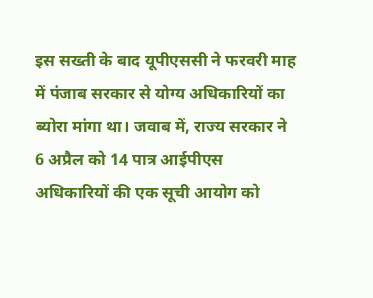इस सख्ती के बाद यूपीएससी ने फरवरी माह में पंजाब सरकार से योग्य अधिकारियों का ब्योरा मांगा था। जवाब में, राज्य सरकार ने 6 अप्रैल को 14 पात्र आईपीएस अधिकारियों की एक सूची आयोग को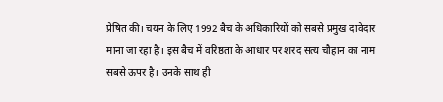प्रेषित की। चयन के लिए 1992 बैच के अधिकारियों को सबसे प्रमुख दावेदार माना जा रहा है। इस बैच में वरिष्ठता के आधार पर शरद सत्य चौहान का नाम सबसे ऊपर है। उनके साथ ही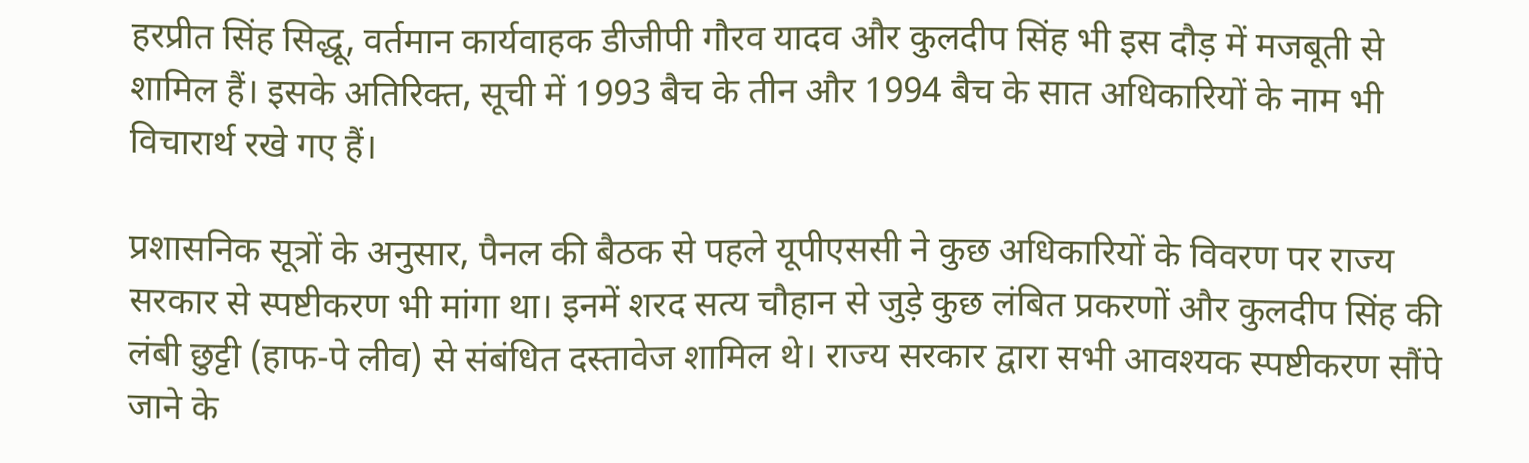हरप्रीत सिंह सिद्धू, वर्तमान कार्यवाहक डीजीपी गौरव यादव और कुलदीप सिंह भी इस दौड़ में मजबूती से शामिल हैं। इसके अतिरिक्त, सूची में 1993 बैच के तीन और 1994 बैच के सात अधिकारियों के नाम भी विचारार्थ रखे गए हैं।

प्रशासनिक सूत्रों के अनुसार, पैनल की बैठक से पहले यूपीएससी ने कुछ अधिकारियों के विवरण पर राज्य सरकार से स्पष्टीकरण भी मांगा था। इनमें शरद सत्य चौहान से जुड़े कुछ लंबित प्रकरणों और कुलदीप सिंह की लंबी छुट्टी (हाफ-पे लीव) से संबंधित दस्तावेज शामिल थे। राज्य सरकार द्वारा सभी आवश्यक स्पष्टीकरण सौंपे जाने के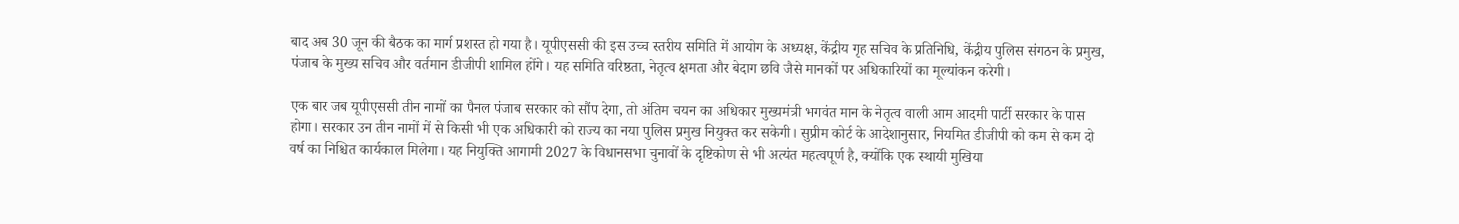बाद अब 30 जून की बैठक का मार्ग प्रशस्त हो गया है। यूपीएससी की इस उच्च स्तरीय समिति में आयोग के अध्यक्ष, केंद्रीय गृह सचिव के प्रतिनिधि, केंद्रीय पुलिस संगठन के प्रमुख, पंजाब के मुख्य सचिव और वर्तमान डीजीपी शामिल होंगे। यह समिति वरिष्ठता, नेतृत्व क्षमता और बेदाग छवि जैसे मानकों पर अधिकारियों का मूल्यांकन करेगी।

एक बार जब यूपीएससी तीन नामों का पैनल पंजाब सरकार को सौंप देगा, तो अंतिम चयन का अधिकार मुख्यमंत्री भगवंत मान के नेतृत्व वाली आम आदमी पार्टी सरकार के पास होगा। सरकार उन तीन नामों में से किसी भी एक अधिकारी को राज्य का नया पुलिस प्रमुख नियुक्त कर सकेगी। सुप्रीम कोर्ट के आदेशानुसार, नियमित डीजीपी को कम से कम दो वर्ष का निश्चित कार्यकाल मिलेगा। यह नियुक्ति आगामी 2027 के विधानसभा चुनावों के दृष्टिकोण से भी अत्यंत महत्वपूर्ण है, क्योंकि एक स्थायी मुखिया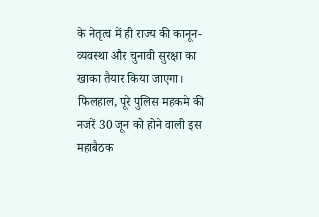के नेतृत्व में ही राज्य की कानून-व्यवस्था और चुनावी सुरक्षा का खाका तैयार किया जाएगा। फिलहाल, पूरे पुलिस महकमे की नजरें 30 जून को होने वाली इस महाबैठक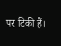पर टिकी हैं।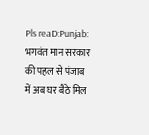Pls reaD:Punjab: भगवंत मान सरकार की पहल से पंजाब में अब घर बैठे मिल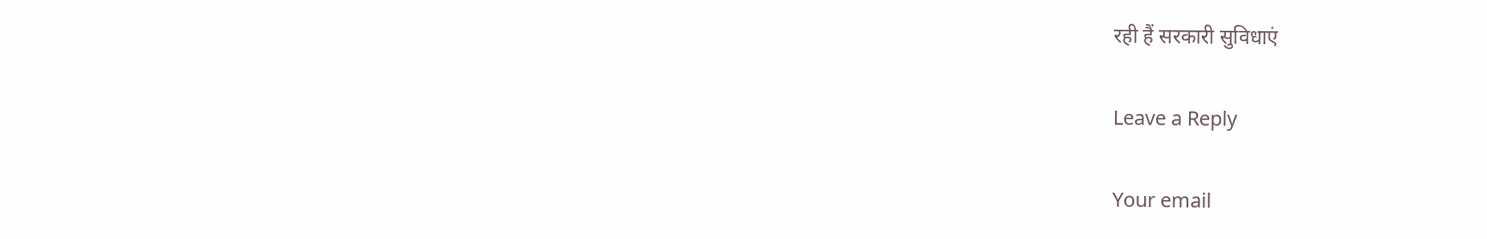रही हैं सरकारी सुविधाएं

Leave a Reply

Your email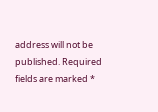address will not be published. Required fields are marked *